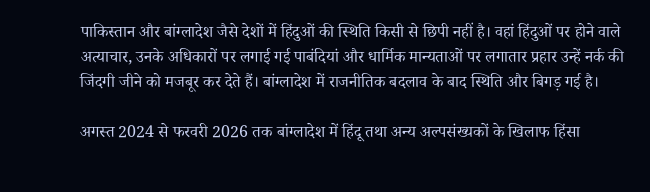पाकिस्तान और बांग्लादेश जैसे देशों में हिंदुओं की स्थिति किसी से छिपी नहीं है। वहां हिंदुओं पर होने वाले अत्याचार, उनके अधिकारों पर लगाई गई पाबंदियां और धार्मिक मान्यताओं पर लगातार प्रहार उन्हें नर्क की जिंदगी जीने को मजबूर कर देते हैं। बांग्लादेश में राजनीतिक बदलाव के बाद स्थिति और बिगड़ गई है।

अगस्त 2024 से फरवरी 2026 तक बांग्लादेश में हिंदू तथा अन्य अल्पसंख्यकों के खिलाफ हिंसा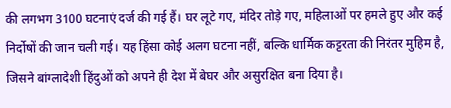की लगभग 3100 घटनाएं दर्ज की गई हैं। घर लूटे गए, मंदिर तोड़े गए, महिलाओं पर हमले हुए और कई निर्दोषों की जान चली गई। यह हिंसा कोई अलग घटना नहीं, बल्कि धार्मिक कट्टरता की निरंतर मुहिम है, जिसने बांग्लादेशी हिंदुओं को अपने ही देश में बेघर और असुरक्षित बना दिया है।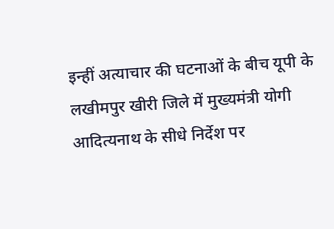इन्हीं अत्याचार की घटनाओं के बीच यूपी के लखीमपुर खीरी जिले में मुख्यमंत्री योगी आदित्यनाथ के सीधे निर्देश पर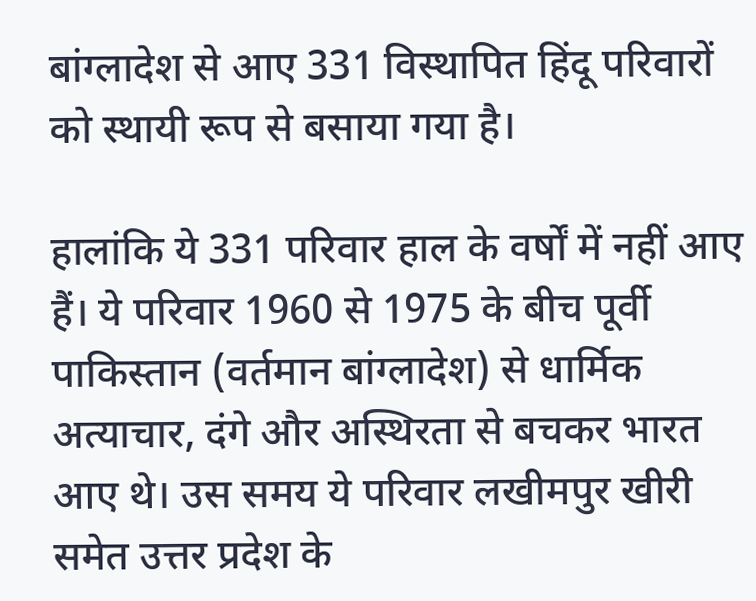बांग्लादेश से आए 331 विस्थापित हिंदू परिवारों को स्थायी रूप से बसाया गया है।

हालांकि ये 331 परिवार हाल के वर्षों में नहीं आए हैं। ये परिवार 1960 से 1975 के बीच पूर्वी पाकिस्तान (वर्तमान बांग्लादेश) से धार्मिक अत्याचार, दंगे और अस्थिरता से बचकर भारत आए थे। उस समय ये परिवार लखीमपुर खीरी समेत उत्तर प्रदेश के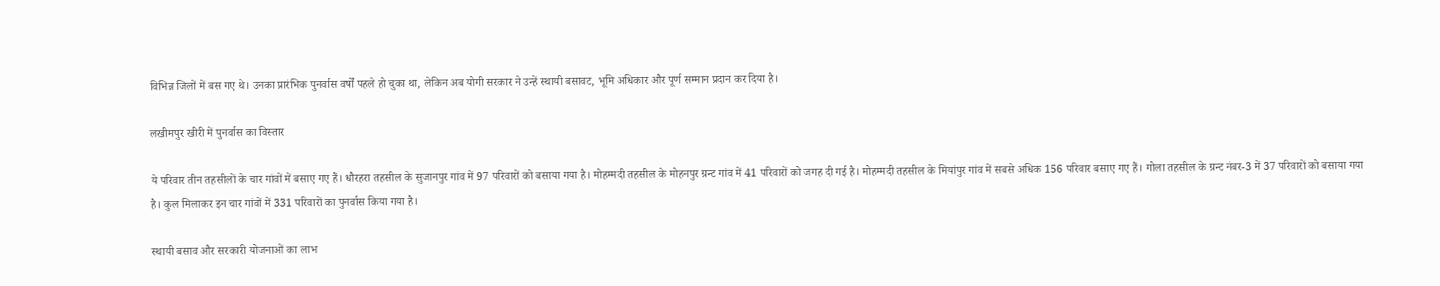विभिन्न जिलों में बस गए थे। उनका प्रारंभिक पुनर्वास वर्षों पहले हो चुका था, लेकिन अब योगी सरकार ने उन्हें स्थायी बसावट, भूमि अधिकार और पूर्ण सम्मान प्रदान कर दिया है।

लखीमपुर खीरी में पुनर्वास का विस्तार

ये परिवार तीन तहसीलों के चार गांवों में बसाए गए हैं। धौरहरा तहसील के सुजानपुर गांव में 97 परिवारों को बसाया गया है। मोहम्मदी तहसील के मोहनपुर ग्रन्ट गांव में 41 परिवारों को जगह दी गई है। मोहम्मदी तहसील के मियांपुर गांव में सबसे अधिक 156 परिवार बसाए गए हैं। गोला तहसील के ग्रन्ट नंबर-3 में 37 परिवारों को बसाया गया है। कुल मिलाकर इन चार गांवों में 331 परिवारों का पुनर्वास किया गया है।

स्थायी बसाव और सरकारी योजनाओं का लाभ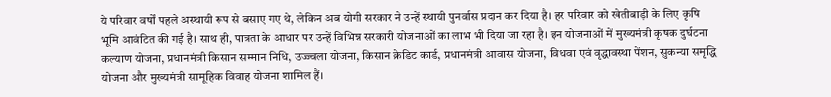ये परिवार वर्षों पहले अस्थायी रूप से बसाए गए थे, लेकिन अब योगी सरकार ने उन्हें स्थायी पुनर्वास प्रदान कर दिया है। हर परिवार को खेतीबाड़ी के लिए कृषि भूमि आवंटित की गई है। साथ ही, पात्रता के आधार पर उन्हें विभिन्न सरकारी योजनाओं का लाभ भी दिया जा रहा है। इन योजनाओं में मुख्यमंत्री कृषक दुर्घटना कल्याण योजना, प्रधानमंत्री किसान सम्मान निधि, उज्ज्वला योजना, किसान क्रेडिट कार्ड, प्रधानमंत्री आवास योजना, विधवा एवं वृद्धावस्था पेंशन, सुकन्या समृद्धि योजना और मुख्यमंत्री सामूहिक विवाह योजना शामिल हैं।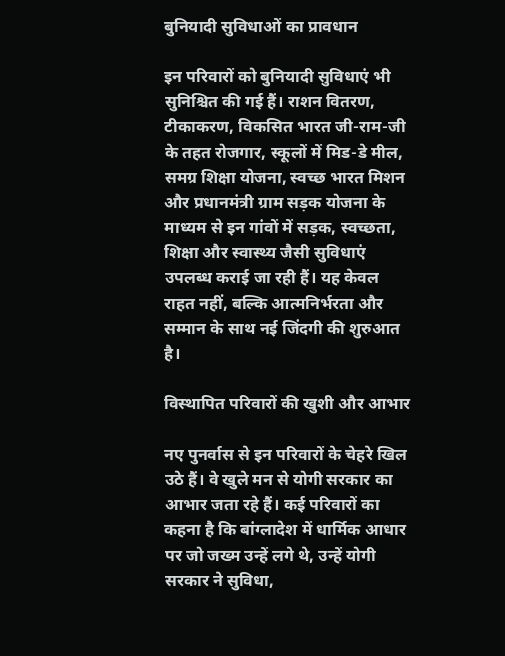बुनियादी सुविधाओं का प्रावधान

इन परिवारों को बुनियादी सुविधाएं भी सुनिश्चित की गई हैं। राशन वितरण, टीकाकरण, विकसित भारत जी-राम-जी के तहत रोजगार, स्कूलों में मिड-डे मील, समग्र शिक्षा योजना, स्वच्छ भारत मिशन और प्रधानमंत्री ग्राम सड़क योजना के माध्यम से इन गांवों में सड़क, स्वच्छता, शिक्षा और स्वास्थ्य जैसी सुविधाएं उपलब्ध कराई जा रही हैं। यह केवल राहत नहीं, बल्कि आत्मनिर्भरता और सम्मान के साथ नई जिंदगी की शुरुआत है।

विस्थापित परिवारों की खुशी और आभार

नए पुनर्वास से इन परिवारों के चेहरे खिल उठे हैं। वे खुले मन से योगी सरकार का आभार जता रहे हैं। कई परिवारों का कहना है कि बांग्लादेश में धार्मिक आधार पर जो जख्म उन्हें लगे थे, उन्हें योगी सरकार ने सुविधा,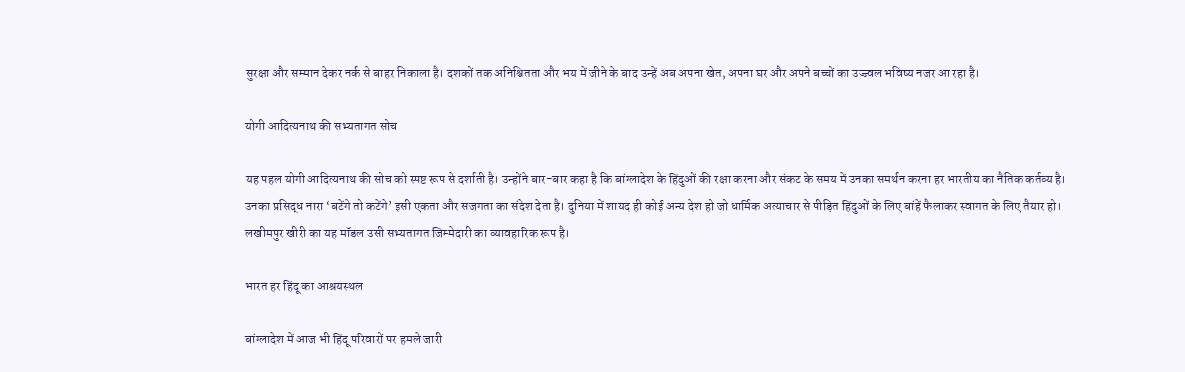सुरक्षा और सम्मान देकर नर्क से बाहर निकाला है। दशकों तक अनिश्चितता और भय में जीने के बाद उन्हें अब अपना खेत, अपना घर और अपने बच्चों का उज्ज्वल भविष्य नजर आ रहा है।

योगी आदित्यनाथ की सभ्यतागत सोच

यह पहल योगी आदित्यनाथ की सोच को स्पष्ट रूप से दर्शाती है। उन्होंने बार-बार कहा है कि बांग्लादेश के हिंदुओं की रक्षा करना और संकट के समय में उनका समर्थन करना हर भारतीय का नैतिक कर्तव्य है। उनका प्रसिद्ध नारा ‘बटेंगे तो कटेंगे’ इसी एकता और सजगता का संदेश देता है। दुनिया में शायद ही कोई अन्य देश हो जो धार्मिक अत्याचार से पीड़ित हिंदुओं के लिए बांहें फैलाकर स्वागत के लिए तैयार हो। लखीमपुर खीरी का यह मॉडल उसी सभ्यतागत जिम्मेदारी का व्यावहारिक रूप है।

भारत हर हिंदू का आश्रयस्थल

बांग्लादेश में आज भी हिंदू परिवारों पर हमले जारी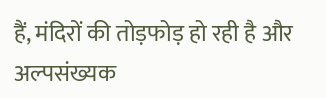हैं, मंदिरों की तोड़फोड़ हो रही है और अल्पसंख्यक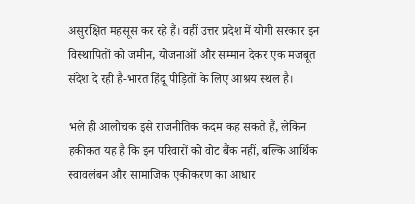असुरक्षित महसूस कर रहे हैं। वहीं उत्तर प्रदेश में योगी सरकार इन विस्थापितों को जमीन, योजनाओं और सम्मान देकर एक मजबूत संदेश दे रही है-भारत हिंदू पीड़ितों के लिए आश्रय स्थल है।

भले ही आलोचक इसे राजनीतिक कदम कह सकते हैं, लेकिन हकीकत यह है कि इन परिवारों को वोट बैंक नहीं, बल्कि आर्थिक स्वावलंबन और सामाजिक एकीकरण का आधार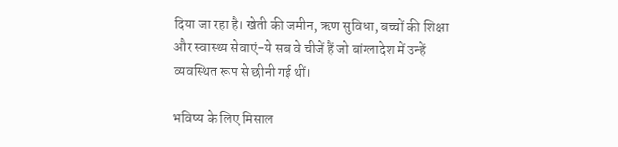दिया जा रहा है। खेती की जमीन, ऋण सुविधा, बच्चों की शिक्षा और स्वास्थ्य सेवाएं-ये सब वे चीजें हैं जो बांग्लादेश में उन्हें व्यवस्थित रूप से छीनी गई थीं।

भविष्य के लिए मिसाल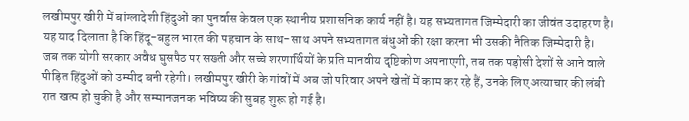लखीमपुर खीरी में बांग्लादेशी हिंदुओं का पुनर्वास केवल एक स्थानीय प्रशासनिक कार्य नहीं है। यह सभ्यतागत जिम्मेदारी का जीवंत उदाहरण है। यह याद दिलाता है कि हिंदू-बहुल भारत की पहचान के साथ-साथ अपने सभ्यतागत बंधुओं की रक्षा करना भी उसकी नैतिक जिम्मेदारी है।
जब तक योगी सरकार अवैध घुसपैठ पर सख्ती और सच्चे शरणार्थियों के प्रति मानवीय दृष्टिकोण अपनाएगी, तब तक पड़ोसी देशों से आने वाले पीड़ित हिंदुओं को उम्मीद बनी रहेगी। लखीमपुर खीरी के गांवों में अब जो परिवार अपने खेतों में काम कर रहे हैं, उनके लिए अत्याचार की लंबी रात खत्म हो चुकी है और सम्मानजनक भविष्य की सुबह शुरू हो गई है।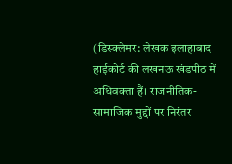(डिस्क्लेमर: लेखक इलाहाबाद हाईकोर्ट की लखनऊ खंडपीठ में अधिवक्ता हैं। राजनीतिक-सामाजिक मुद्दों पर निरंतर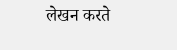लेखन करते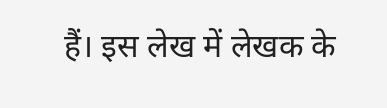हैं। इस लेख में लेखक के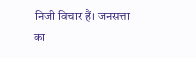निजी विचार हैं। जनसत्ता का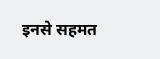इनसे सहमत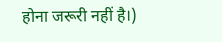होना जरूरी नहीं है।)